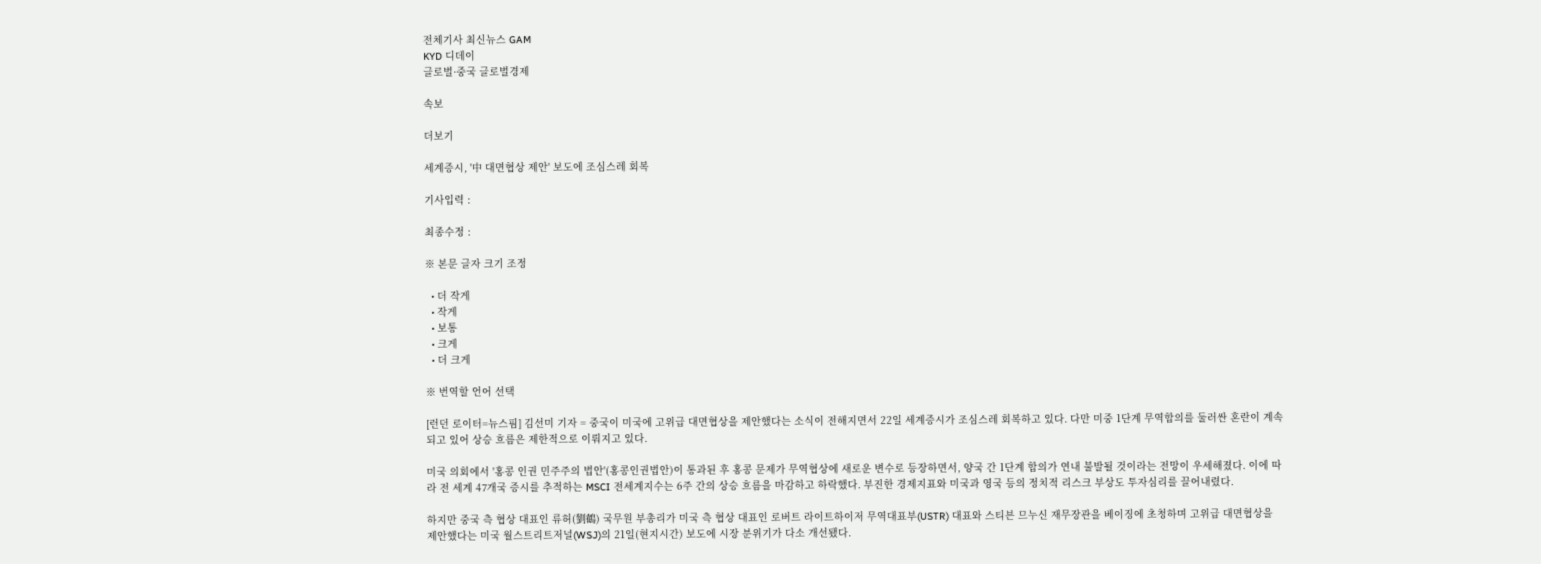전체기사 최신뉴스 GAM
KYD 디데이
글로벌·중국 글로벌경제

속보

더보기

세계증시, '中 대면협상 제안' 보도에 조심스레 회복

기사입력 :

최종수정 :

※ 본문 글자 크기 조정

  • 더 작게
  • 작게
  • 보통
  • 크게
  • 더 크게

※ 번역할 언어 선택

[런던 로이터=뉴스핌] 김선미 기자 = 중국이 미국에 고위급 대면협상을 제안했다는 소식이 전해지면서 22일 세계증시가 조심스레 회복하고 있다. 다만 미중 1단계 무역합의를 둘러싼 혼란이 계속되고 있어 상승 흐름은 제한적으로 이뤄지고 있다.

미국 의회에서 '홍콩 인권 민주주의 법안'(홍콩인권법안)이 통과된 후 홍콩 문제가 무역협상에 새로운 변수로 등장하면서, 양국 간 1단계 합의가 연내 불발될 것이라는 전망이 우세해졌다. 이에 따라 전 세계 47개국 증시를 추적하는 MSCI 전세계지수는 6주 간의 상승 흐름을 마감하고 하락했다. 부진한 경제지표와 미국과 영국 등의 정치적 리스크 부상도 투자심리를 끌어내렸다.

하지만 중국 측 협상 대표인 류허(劉鶴) 국무원 부총리가 미국 측 협상 대표인 로버트 라이트하이저 무역대표부(USTR) 대표와 스티븐 므누신 재무장관을 베이징에 초청하며 고위급 대면협상을 제안했다는 미국 월스트리트저널(WSJ)의 21일(현지시간) 보도에 시장 분위기가 다소 개선됐다.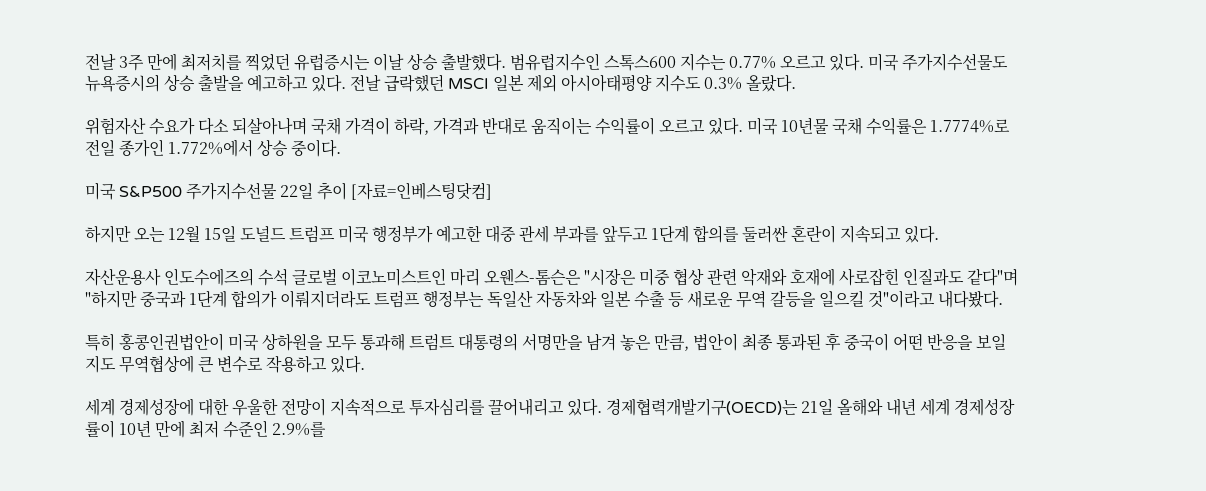전날 3주 만에 최저치를 찍었던 유럽증시는 이날 상승 출발했다. 범유럽지수인 스톡스600 지수는 0.77% 오르고 있다. 미국 주가지수선물도 뉴욕증시의 상승 출발을 예고하고 있다. 전날 급락했던 MSCI 일본 제외 아시아태평양 지수도 0.3% 올랐다.

위험자산 수요가 다소 되살아나며 국채 가격이 하락, 가격과 반대로 움직이는 수익률이 오르고 있다. 미국 10년물 국채 수익률은 1.7774%로 전일 종가인 1.772%에서 상승 중이다.

미국 S&P500 주가지수선물 22일 추이 [자료=인베스팅닷컴]

하지만 오는 12월 15일 도널드 트럼프 미국 행정부가 예고한 대중 관세 부과를 앞두고 1단계 합의를 둘러싼 혼란이 지속되고 있다.

자산운용사 인도수에즈의 수석 글로벌 이코노미스트인 마리 오웬스-톰슨은 "시장은 미중 협상 관련 악재와 호재에 사로잡힌 인질과도 같다"며 "하지만 중국과 1단계 합의가 이뤄지더라도 트럼프 행정부는 독일산 자동차와 일본 수출 등 새로운 무역 갈등을 일으킬 것"이라고 내다봤다.

특히 홍콩인권법안이 미국 상하원을 모두 통과해 트럼트 대통령의 서명만을 남겨 놓은 만큼, 법안이 최종 통과된 후 중국이 어떤 반응을 보일지도 무역협상에 큰 변수로 작용하고 있다.

세계 경제성장에 대한 우울한 전망이 지속적으로 투자심리를 끌어내리고 있다. 경제협력개발기구(OECD)는 21일 올해와 내년 세계 경제성장률이 10년 만에 최저 수준인 2.9%를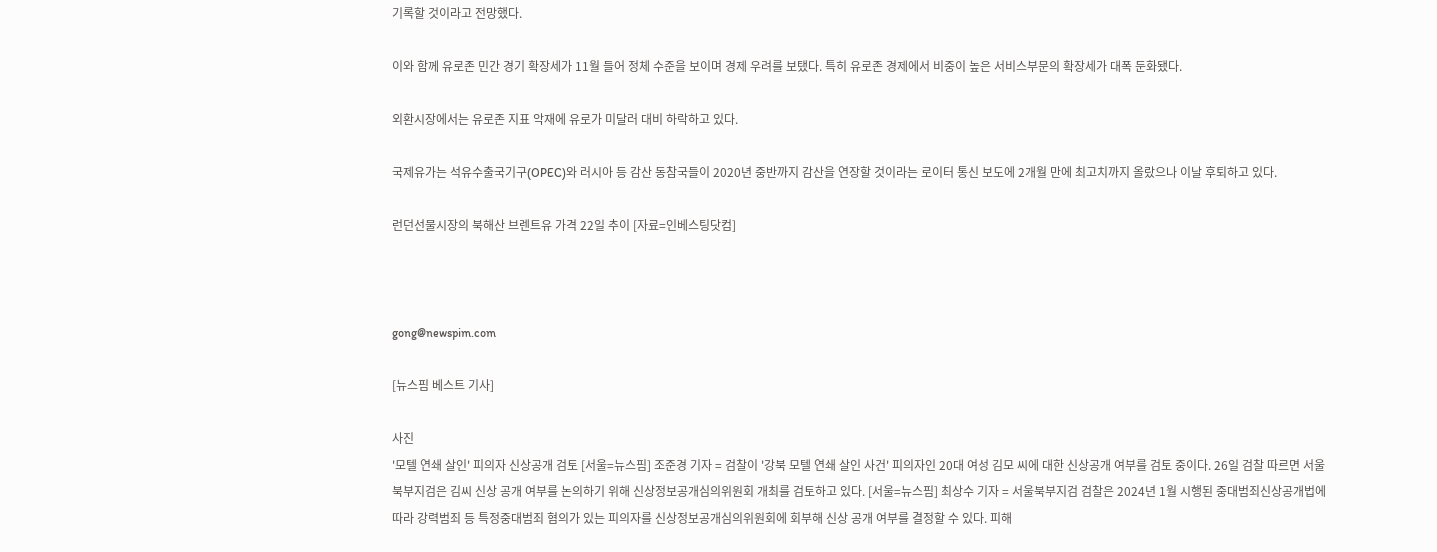기록할 것이라고 전망했다.

이와 함께 유로존 민간 경기 확장세가 11월 들어 정체 수준을 보이며 경제 우려를 보탰다. 특히 유로존 경제에서 비중이 높은 서비스부문의 확장세가 대폭 둔화됐다.

외환시장에서는 유로존 지표 악재에 유로가 미달러 대비 하락하고 있다.

국제유가는 석유수출국기구(OPEC)와 러시아 등 감산 동참국들이 2020년 중반까지 감산을 연장할 것이라는 로이터 통신 보도에 2개월 만에 최고치까지 올랐으나 이날 후퇴하고 있다.

런던선물시장의 북해산 브렌트유 가격 22일 추이 [자료=인베스팅닷컴]



gong@newspim.com

[뉴스핌 베스트 기사]

사진
'모텔 연쇄 살인' 피의자 신상공개 검토 [서울=뉴스핌] 조준경 기자 = 검찰이 '강북 모텔 연쇄 살인 사건' 피의자인 20대 여성 김모 씨에 대한 신상공개 여부를 검토 중이다. 26일 검찰 따르면 서울북부지검은 김씨 신상 공개 여부를 논의하기 위해 신상정보공개심의위원회 개최를 검토하고 있다. [서울=뉴스핌] 최상수 기자 = 서울북부지검 검찰은 2024년 1월 시행된 중대범죄신상공개법에 따라 강력범죄 등 특정중대범죄 혐의가 있는 피의자를 신상정보공개심의위원회에 회부해 신상 공개 여부를 결정할 수 있다. 피해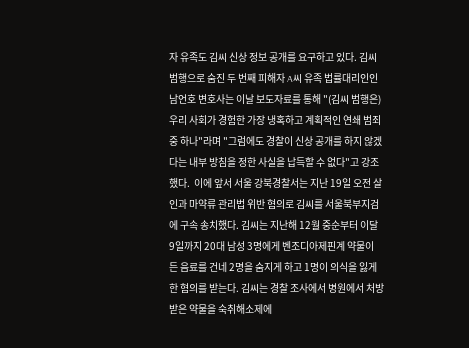자 유족도 김씨 신상 정보 공개를 요구하고 있다. 김씨 범행으로 숨진 두 번째 피해자 A씨 유족 법률대리인인 남언호 변호사는 이날 보도자료를 통해 "(김씨 범행은) 우리 사회가 경험한 가장 냉혹하고 계획적인 연쇄 범죄 중 하나"라며 "그럼에도 경찰이 신상 공개를 하지 않겠다는 내부 방침을 정한 사실을 납득할 수 없다"고 강조했다.  이에 앞서 서울 강북경찰서는 지난 19일 오전 살인과 마약류 관리법 위반 혐의로 김씨를 서울북부지검에 구속 송치했다. 김씨는 지난해 12월 중순부터 이달 9일까지 20대 남성 3명에게 벤조디아제핀계 약물이 든 음료를 건네 2명을 숨지게 하고 1명이 의식을 잃게 한 혐의를 받는다. 김씨는 경찰 조사에서 병원에서 처방받은 약물을 숙취해소제에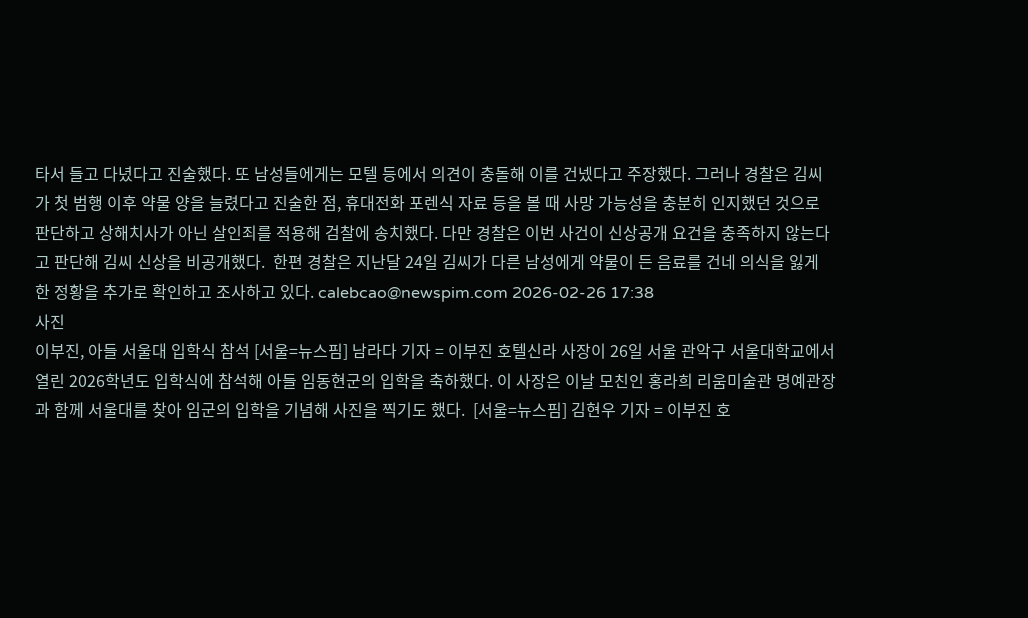타서 들고 다녔다고 진술했다. 또 남성들에게는 모텔 등에서 의견이 충돌해 이를 건넸다고 주장했다. 그러나 경찰은 김씨가 첫 범행 이후 약물 양을 늘렸다고 진술한 점, 휴대전화 포렌식 자료 등을 볼 때 사망 가능성을 충분히 인지했던 것으로 판단하고 상해치사가 아닌 살인죄를 적용해 검찰에 송치했다. 다만 경찰은 이번 사건이 신상공개 요건을 충족하지 않는다고 판단해 김씨 신상을 비공개했다.  한편 경찰은 지난달 24일 김씨가 다른 남성에게 약물이 든 음료를 건네 의식을 잃게 한 정황을 추가로 확인하고 조사하고 있다. calebcao@newspim.com 2026-02-26 17:38
사진
이부진, 아들 서울대 입학식 참석 [서울=뉴스핌] 남라다 기자 = 이부진 호텔신라 사장이 26일 서울 관악구 서울대학교에서 열린 2026학년도 입학식에 참석해 아들 임동현군의 입학을 축하했다. 이 사장은 이날 모친인 홍라희 리움미술관 명예관장과 함께 서울대를 찾아 임군의 입학을 기념해 사진을 찍기도 했다.  [서울=뉴스핌] 김현우 기자 = 이부진 호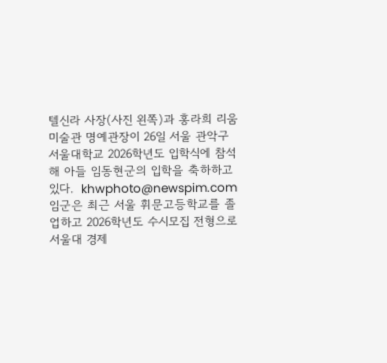텔신라 사장(사진 왼쪽)과 홍라희 리움미술관 명예관장이 26일 서울 관악구 서울대학교 2026학년도 입학식에 참석해 아들 임동현군의 입학을 축하하고 있다.  khwphoto@newspim.com 임군은 최근 서울 휘문고등학교를 졸업하고 2026학년도 수시모집 전형으로 서울대 경제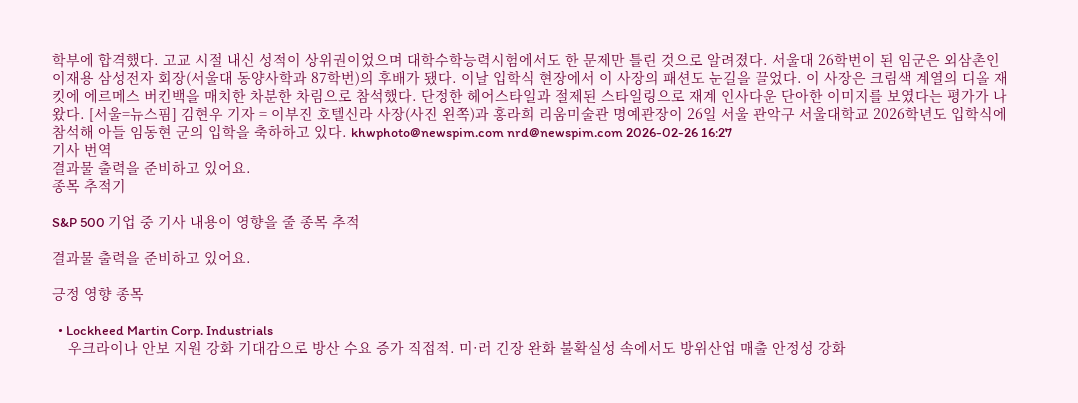학부에 합격했다. 고교 시절 내신 성적이 상위권이었으며 대학수학능력시험에서도 한 문제만 틀린 것으로 알려졌다. 서울대 26학번이 된 임군은 외삼촌인 이재용 삼성전자 회장(서울대 동양사학과 87학번)의 후배가 됐다. 이날 입학식 현장에서 이 사장의 패션도 눈길을 끌었다. 이 사장은 크림색 계열의 디올 재킷에 에르메스 버킨백을 매치한 차분한 차림으로 참석했다. 단정한 헤어스타일과 절제된 스타일링으로 재계 인사다운 단아한 이미지를 보였다는 평가가 나왔다. [서울=뉴스핌] 김현우 기자 = 이부진 호텔신라 사장(사진 왼쪽)과 홍라희 리움미술관 명예관장이 26일 서울 관악구 서울대학교 2026학년도 입학식에 참석해 아들 임동현 군의 입학을 축하하고 있다. khwphoto@newspim.com nrd@newspim.com 2026-02-26 16:27
기사 번역
결과물 출력을 준비하고 있어요.
종목 추적기

S&P 500 기업 중 기사 내용이 영향을 줄 종목 추적

결과물 출력을 준비하고 있어요.

긍정 영향 종목

  • Lockheed Martin Corp. Industrials
    우크라이나 안보 지원 강화 기대감으로 방산 수요 증가 직접적. 미·러 긴장 완화 불확실성 속에서도 방위산업 매출 안정성 강화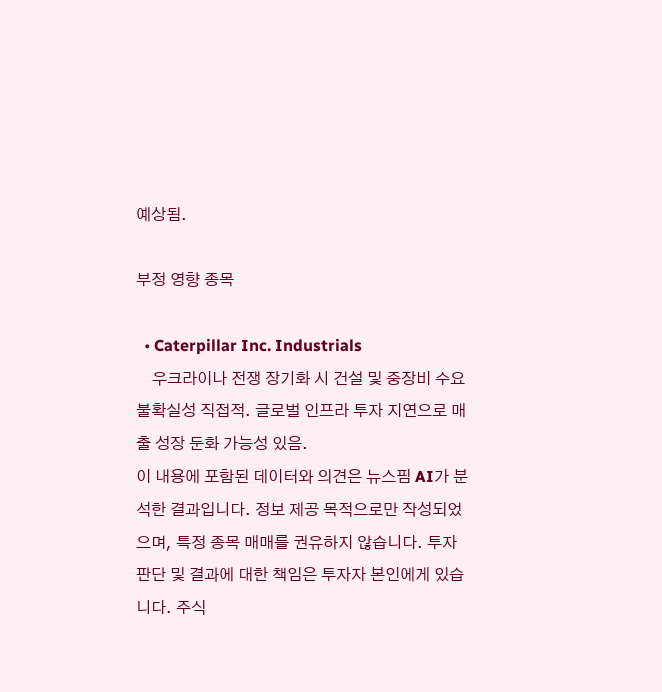예상됨.

부정 영향 종목

  • Caterpillar Inc. Industrials
    우크라이나 전쟁 장기화 시 건설 및 중장비 수요 불확실성 직접적. 글로벌 인프라 투자 지연으로 매출 성장 둔화 가능성 있음.
이 내용에 포함된 데이터와 의견은 뉴스핌 AI가 분석한 결과입니다. 정보 제공 목적으로만 작성되었으며, 특정 종목 매매를 권유하지 않습니다. 투자 판단 및 결과에 대한 책임은 투자자 본인에게 있습니다. 주식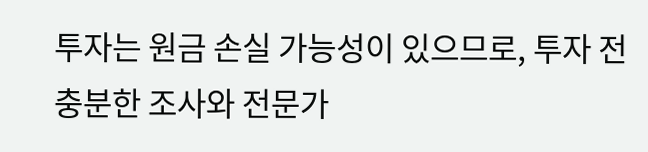투자는 원금 손실 가능성이 있으므로, 투자 전 충분한 조사와 전문가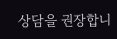상담을 권장합니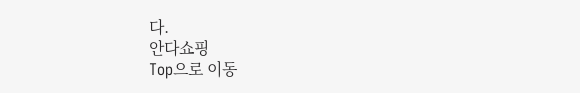다.
안다쇼핑
Top으로 이동